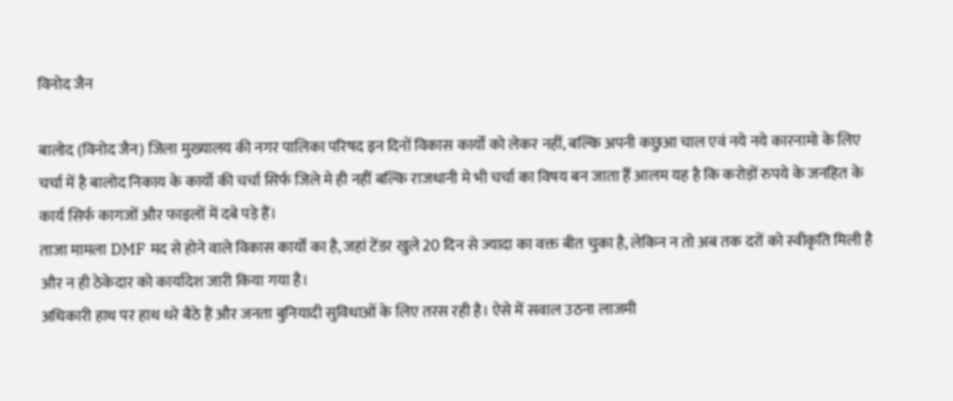विनोद जैन

बालोद (विनोद जैन) जिला मुख्यालय की नगर पालिका परिषद इन दिनों विकास कार्यों को लेकर नहीं, बल्कि अपनी कछुआ चाल एवं नये नये कारनामो के लिए चर्चा में है बालोद निकाय के कार्यो की चर्चा सिर्फ जिले मे ही नहीं बल्कि राजधानी मे भी चर्चा का विषय बन जाता हैँ आलम यह है कि करोड़ों रुपये के जनहित के कार्य सिर्फ कागजों और फाइलों में दबे पड़े हैं।
ताजा मामला DMF मद से होने वाले विकास कार्यों का है, जहां टेंडर खुले 20 दिन से ज्यादा का वक्त बीत चुका है, लेकिन न तो अब तक दरों को स्वीकृति मिली है और न ही ठेकेदार को कार्यादेश जारी किया गया है।
अधिकारी हाथ पर हाथ धरे बैठे हैं और जनता बुनियादी सुविधाओं के लिए तरस रही है। ऐसे में सवाल उठना लाजमी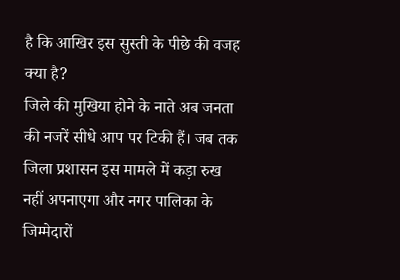है कि आखिर इस सुस्ती के पीछे की वजह क्या है?
जिले की मुखिया होने के नाते अब जनता की नजरें सीधे आप पर टिकी हैं। जब तक जिला प्रशासन इस मामले में कड़ा रुख नहीं अपनाएगा और नगर पालिका के जिम्मेदारों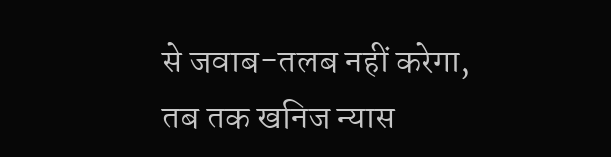से जवाब-तलब नहीं करेगा, तब तक खनिज न्यास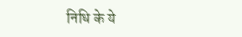निधि के ये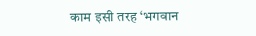काम इसी तरह ‘भगवान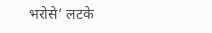भरोसे’ लटके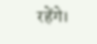रहेंगे।